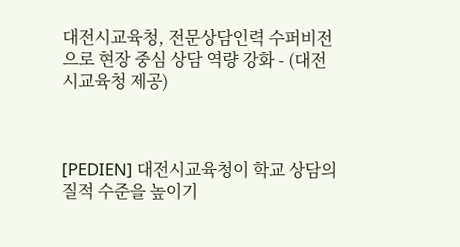대전시교육청, 전문상담인력 수퍼비전으로 현장 중심 상담 역량 강화 - (대전시교육청 제공)



[PEDIEN] 대전시교육청이 학교 상담의 질적 수준을 높이기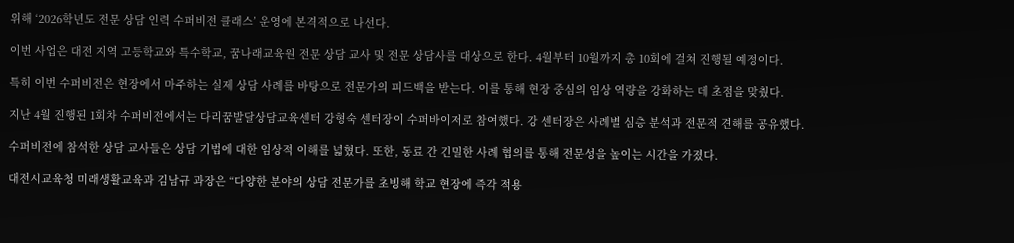위해 ‘2026학년도 전문 상담 인력 수퍼비전 클래스’ 운영에 본격적으로 나선다.

이번 사업은 대전 지역 고등학교와 특수학교, 꿈나래교육원 전문 상담 교사 및 전문 상담사를 대상으로 한다. 4월부터 10월까지 총 10회에 걸쳐 진행될 예정이다.

특히 이번 수퍼비전은 현장에서 마주하는 실제 상담 사례를 바탕으로 전문가의 피드백을 받는다. 이를 통해 현장 중심의 임상 역량을 강화하는 데 초점을 맞췄다.

지난 4월 진행된 1회차 수퍼비전에서는 다리꿈발달상담교육센터 강형숙 센터장이 수퍼바이저로 참여했다. 강 센터장은 사례별 심층 분석과 전문적 견해를 공유했다.

수퍼비전에 참석한 상담 교사들은 상담 기법에 대한 임상적 이해를 넓혔다. 또한, 동료 간 긴밀한 사례 협의를 통해 전문성을 높이는 시간을 가졌다.

대전시교육청 미래생활교육과 김남규 과장은 “다양한 분야의 상담 전문가를 초빙해 학교 현장에 즉각 적용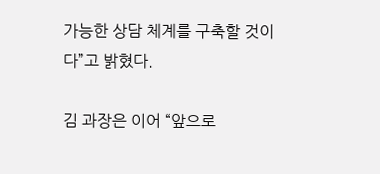가능한 상담 체계를 구축할 것이다”고 밝혔다.

김 과장은 이어 “앞으로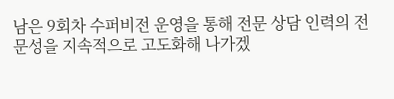남은 9회차 수퍼비전 운영을 통해 전문 상담 인력의 전문성을 지속적으로 고도화해 나가겠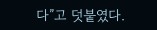다”고 덧붙였다.